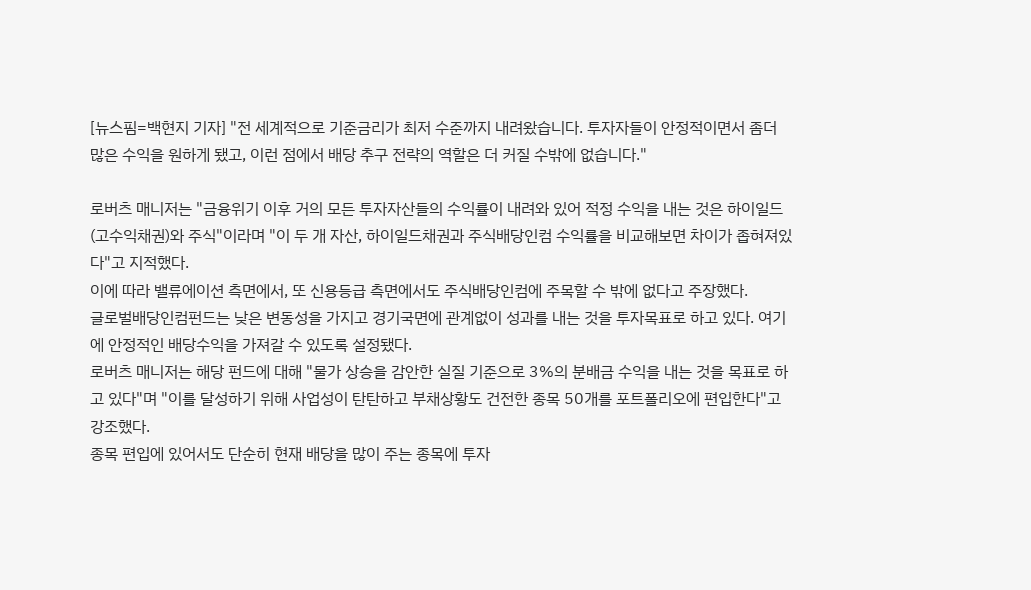[뉴스핌=백현지 기자] "전 세계적으로 기준금리가 최저 수준까지 내려왔습니다. 투자자들이 안정적이면서 좀더 많은 수익을 원하게 됐고, 이런 점에서 배당 추구 전략의 역할은 더 커질 수밖에 없습니다."

로버츠 매니저는 "금융위기 이후 거의 모든 투자자산들의 수익률이 내려와 있어 적정 수익을 내는 것은 하이일드(고수익채권)와 주식"이라며 "이 두 개 자산, 하이일드채권과 주식배당인컴 수익률을 비교해보면 차이가 좁혀져있다"고 지적했다.
이에 따라 밸류에이션 측면에서, 또 신용등급 측면에서도 주식배당인컴에 주목할 수 밖에 없다고 주장했다.
글로벌배당인컴펀드는 낮은 변동성을 가지고 경기국면에 관계없이 성과를 내는 것을 투자목표로 하고 있다. 여기에 안정적인 배당수익을 가져갈 수 있도록 설정됐다.
로버츠 매니저는 해당 펀드에 대해 "물가 상승을 감안한 실질 기준으로 3%의 분배금 수익을 내는 것을 목표로 하고 있다"며 "이를 달성하기 위해 사업성이 탄탄하고 부채상황도 건전한 종목 50개를 포트폴리오에 편입한다"고 강조했다.
종목 편입에 있어서도 단순히 현재 배당을 많이 주는 종목에 투자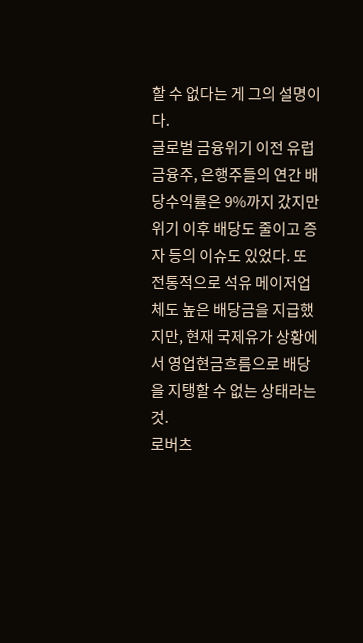할 수 없다는 게 그의 설명이다.
글로벌 금융위기 이전 유럽 금융주, 은행주들의 연간 배당수익률은 9%까지 갔지만 위기 이후 배당도 줄이고 증자 등의 이슈도 있었다. 또 전통적으로 석유 메이저업체도 높은 배당금을 지급했지만, 현재 국제유가 상황에서 영업현금흐름으로 배당을 지탱할 수 없는 상태라는 것.
로버츠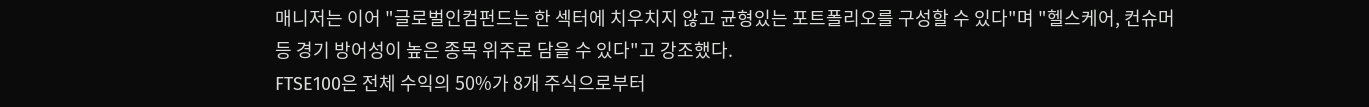매니저는 이어 "글로벌인컴펀드는 한 섹터에 치우치지 않고 균형있는 포트폴리오를 구성할 수 있다"며 "헬스케어, 컨슈머 등 경기 방어성이 높은 종목 위주로 담을 수 있다"고 강조했다.
FTSE100은 전체 수익의 50%가 8개 주식으로부터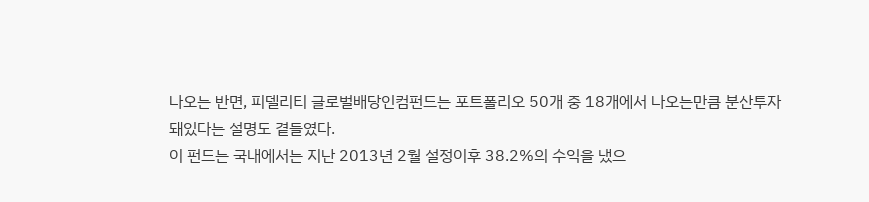나오는 반면, 피델리티 글로벌배당인컴펀드는 포트폴리오 50개 중 18개에서 나오는만큼 분산투자 돼있다는 설명도 곁들였다.
이 펀드는 국내에서는 지난 2013년 2월 설정이후 38.2%의 수익을 냈으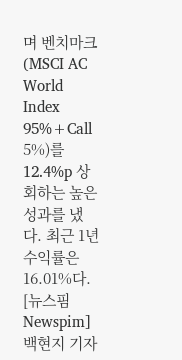며 벤치마크(MSCI AC World Index 95%+Call 5%)를 12.4%p 상회하는 높은 성과를 냈다. 최근 1년 수익률은 16.01%다.
[뉴스핌 Newspim] 백현지 기자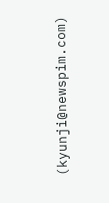(kyunji@newspim.com)